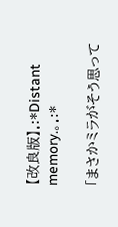【改良版】.:*Distant memory.。.:*

「まさかミラがそう思って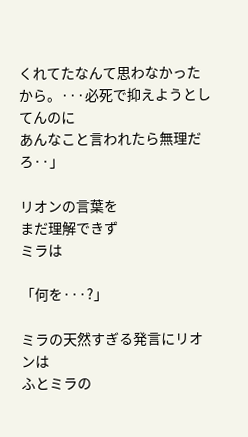くれてたなんて思わなかったから。···必死で抑えようとしてんのに
あんなこと言われたら無理だろ··」

リオンの言葉を
まだ理解できず
ミラは

「何を···?」

ミラの天然すぎる発言にリオンは
ふとミラの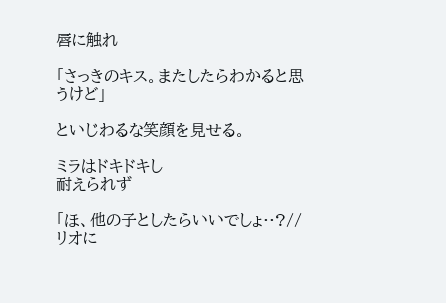唇に触れ

「さっきのキス。またしたらわかると思うけど」

といじわるな笑顔を見せる。

ミラはドキドキし
耐えられず

「ほ、他の子としたらいいでしょ··?//リオに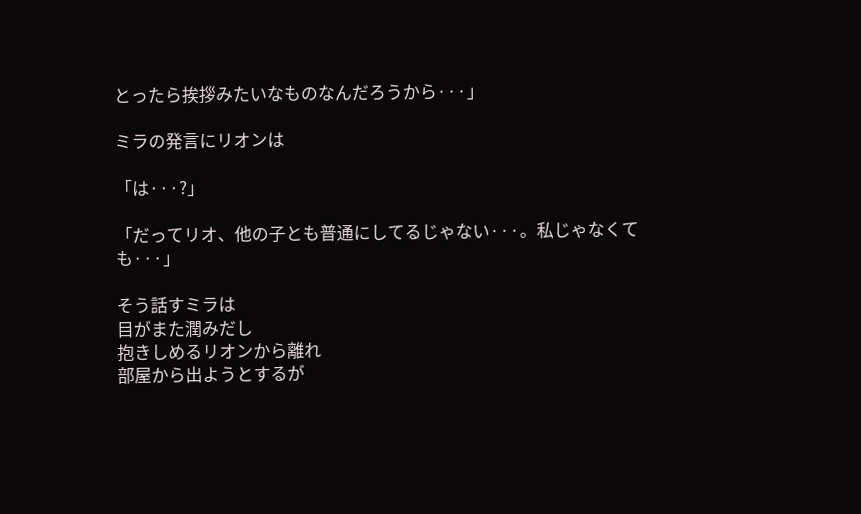とったら挨拶みたいなものなんだろうから···」

ミラの発言にリオンは

「は···?」

「だってリオ、他の子とも普通にしてるじゃない···。私じゃなくても···」

そう話すミラは
目がまた潤みだし
抱きしめるリオンから離れ
部屋から出ようとするが